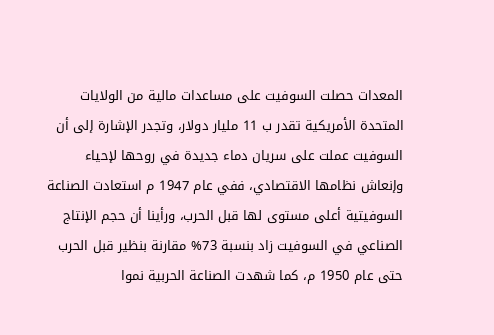المعدات حصلت السوفيت على مساعدات مالية من الولايات المتحدة الأمريكية تقدر ب 11 مليار دولار، وتجدر الإشارة إلى أن السوفيت عملت على سريان دماء جديدة في روحها لإحياء وإنعاش نظامها الاقتصادي، ففي عام 1947 م استعادت الصناعة السوفيتية أعلى مستوى لها قبل الحرب، ورأينا أن حجم الإنتاج الصناعي في السوفيت زاد بنسبة 73% مقارنة بنظير قبل الحرب حتى عام 1950 م، كما شهدت الصناعة الحربية نموا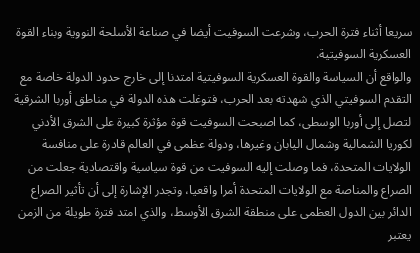سريعا أثناء فترة الحرب، وشرعت السوفيت أيضا في صناعة الأسلحة النووية وبناء القوة العسكرية السوفيتية.
والواقع أن السياسة والقوة العسكرية السوفيتية امتدنا إلى خارج حدود الدولة خاصة مع التقدم السوفيتي الذي شهدته بعد الحرب، فتوغلت هذه الدولة في مناطق أوربا الشرقية لتصل إلى أوربا الوسطى، كما اصبحت السوفيت قوة مؤثرة كبيرة على الشرق الأدني لكوريا الشمالية وشمال اليابان وغيرها، ودولة عظمى في العالم قادرة على منافسة الولايات المتحدة، فما وصلت إليه السوفيت من قوة سياسية واقتصادية جعلت من الصراع والمناصة مع الولايات المتحدة أمرا واقعيا، وتجدر الإشارة إلى أن تأثير الصراع الدائر بين الدول العظمى على منطقة الشرق الأوسط، والذي امتد فترة طويلة من الزمن يعتبر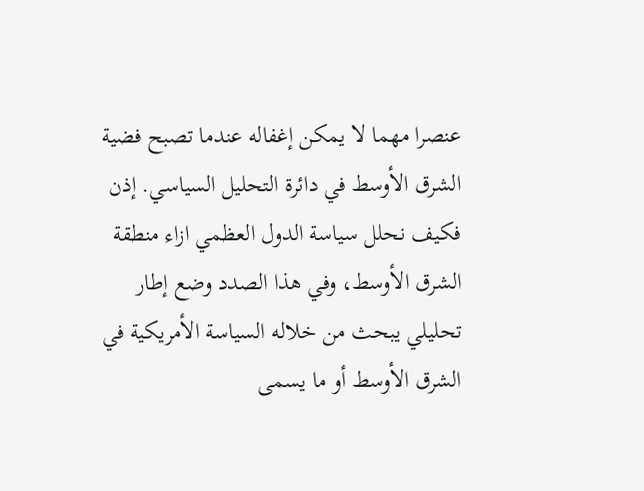عنصرا مهما لا يمكن إغفاله عندما تصبح فضية الشرق الأوسط في دائرة التحليل السياسي. إذن فكيف نحلل سياسة الدول العظمي ازاء منطقة الشرق الأوسط، وفي هذا الصدد وضع إطار تحليلي يبحث من خلاله السياسة الأمريكية في الشرق الأوسط أو ما يسمى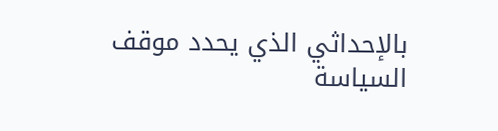بالإحداثي الذي يحدد موقف السياسة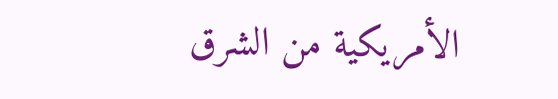الأمريكية من الشرق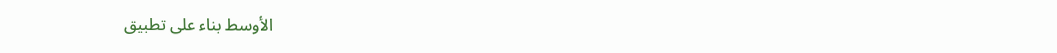الأوسط بناء على تطبيق